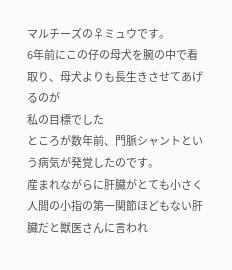マルチーズの♀ミュウです。
6年前にこの仔の母犬を腕の中で看取り、母犬よりも長生きさせてあげるのが
私の目標でした
ところが数年前、門脈シャントという病気が発覚したのです。
産まれながらに肝臓がとても小さく
人間の小指の第一関節ほどもない肝臓だと獣医さんに言われ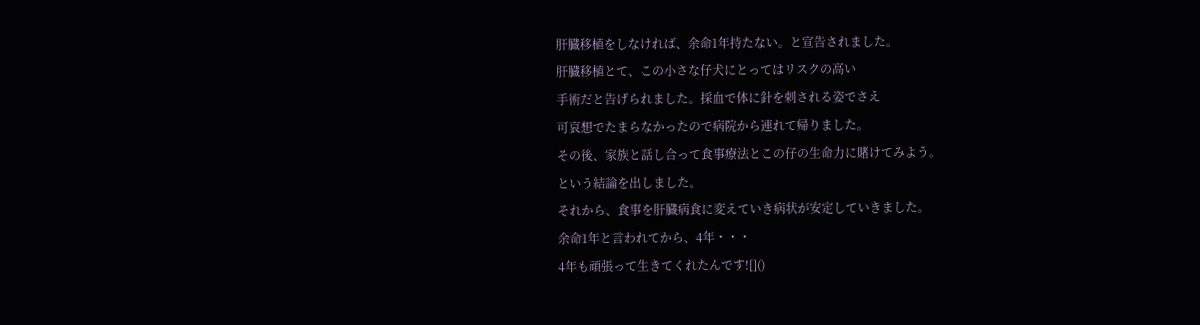肝臓移植をしなければ、余命1年持たない。と宣告されました。
肝臓移植とて、この小さな仔犬にとってはリスクの高い
手術だと告げられました。採血で体に針を刺される姿でさえ
可哀想でたまらなかったので病院から連れて帰りました。
その後、家族と話し合って食事療法とこの仔の生命力に賭けてみよう。
という結論を出しました。
それから、食事を肝臓病食に変えていき病状が安定していきました。
余命1年と言われてから、4年・・・
4年も頑張って生きてくれたんです![]()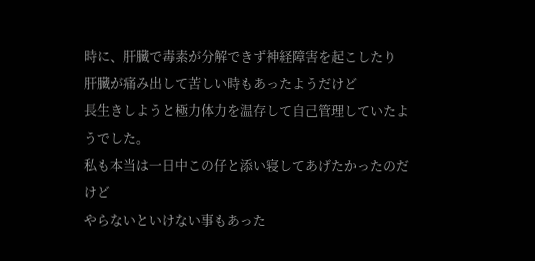時に、肝臓で毒素が分解できず神経障害を起こしたり
肝臓が痛み出して苦しい時もあったようだけど
長生きしようと極力体力を温存して自己管理していたようでした。
私も本当は一日中この仔と添い寝してあげたかったのだけど
やらないといけない事もあった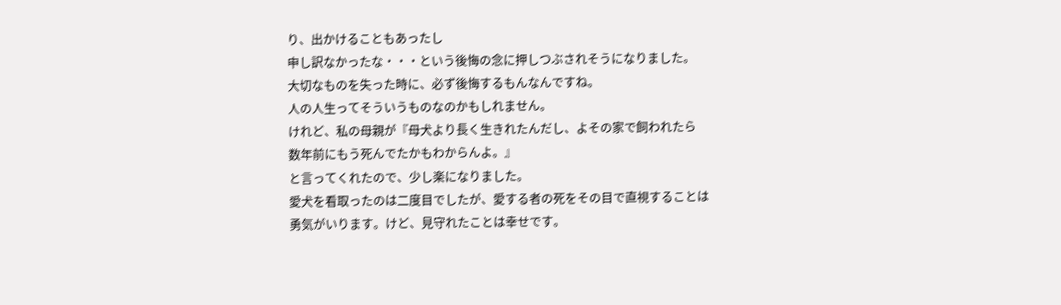り、出かけることもあったし
申し訳なかったな・・・という後悔の念に押しつぶされそうになりました。
大切なものを失った時に、必ず後悔するもんなんですね。
人の人生ってそういうものなのかもしれません。
けれど、私の母親が『母犬より長く生きれたんだし、よその家で飼われたら
数年前にもう死んでたかもわからんよ。』
と言ってくれたので、少し楽になりました。
愛犬を看取ったのは二度目でしたが、愛する者の死をその目で直視することは
勇気がいります。けど、見守れたことは幸せです。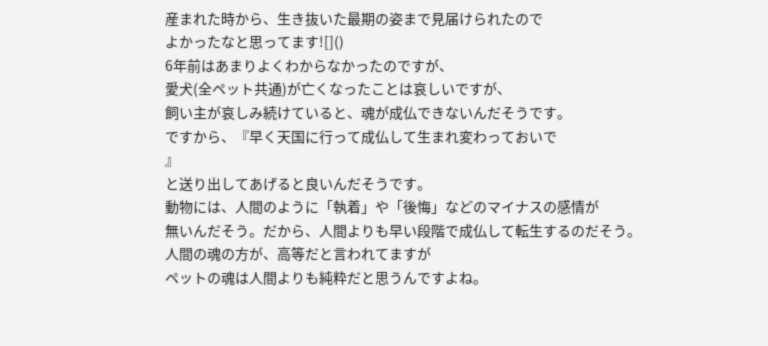産まれた時から、生き抜いた最期の姿まで見届けられたので
よかったなと思ってます![]()
6年前はあまりよくわからなかったのですが、
愛犬(全ペット共通)が亡くなったことは哀しいですが、
飼い主が哀しみ続けていると、魂が成仏できないんだそうです。
ですから、『早く天国に行って成仏して生まれ変わっておいで
』
と送り出してあげると良いんだそうです。
動物には、人間のように「執着」や「後悔」などのマイナスの感情が
無いんだそう。だから、人間よりも早い段階で成仏して転生するのだそう。
人間の魂の方が、高等だと言われてますが
ペットの魂は人間よりも純粋だと思うんですよね。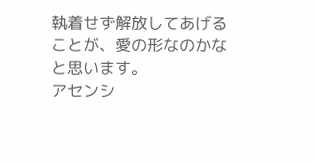執着せず解放してあげることが、愛の形なのかなと思います。
アセンシ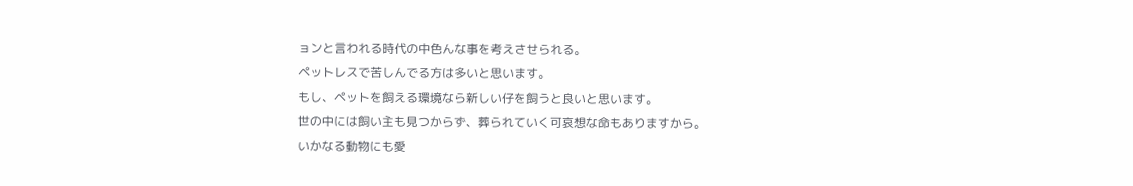ョンと言われる時代の中色んな事を考えさせられる。
ペットレスで苦しんでる方は多いと思います。
もし、ペットを飼える環境なら新しい仔を飼うと良いと思います。
世の中には飼い主も見つからず、葬られていく可哀想な命もありますから。
いかなる動物にも愛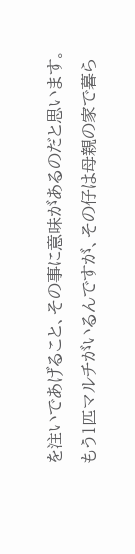を注いであげること、その事に意味があるのだと思います。
もう1匹マルチがいるんですが、その仔は母親の家で暮ら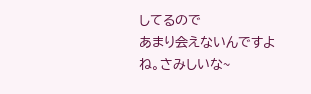してるので
あまり会えないんですよね。さみしいな~